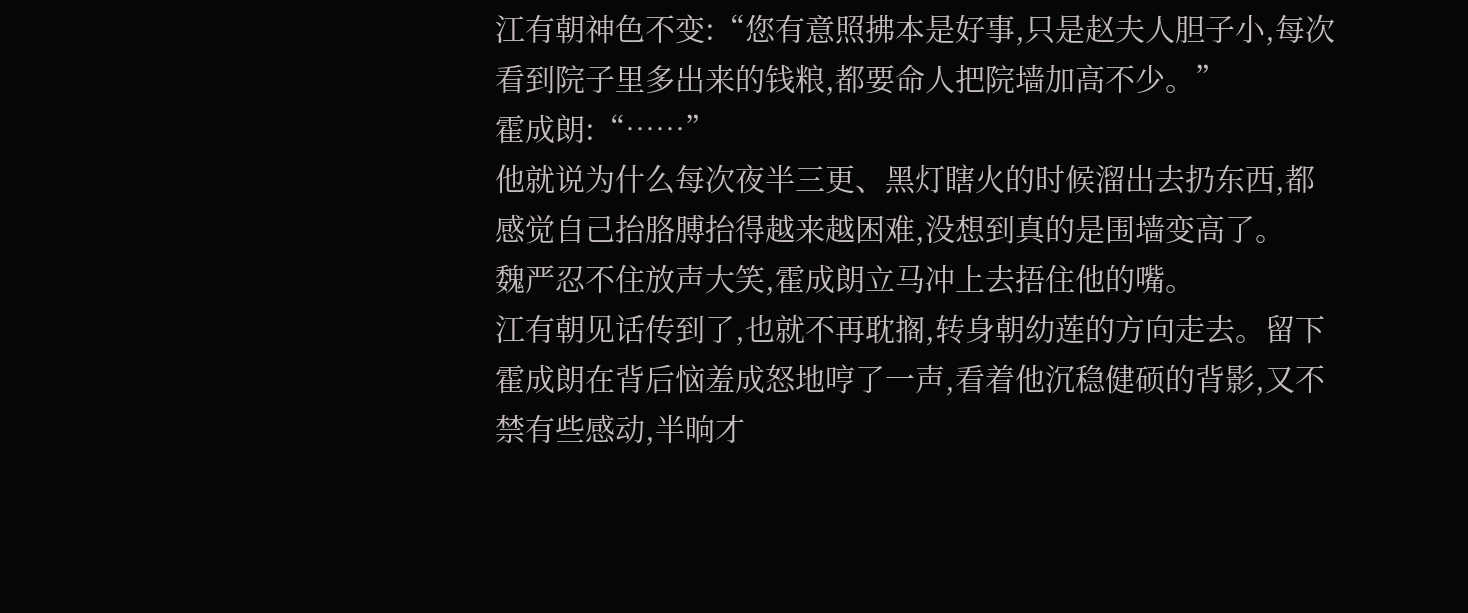江有朝神色不变:“您有意照拂本是好事,只是赵夫人胆子小,每次看到院子里多出来的钱粮,都要命人把院墙加高不少。”
霍成朗:“……”
他就说为什么每次夜半三更、黑灯瞎火的时候溜出去扔东西,都感觉自己抬胳膊抬得越来越困难,没想到真的是围墙变高了。
魏严忍不住放声大笑,霍成朗立马冲上去捂住他的嘴。
江有朝见话传到了,也就不再耽搁,转身朝幼莲的方向走去。留下霍成朗在背后恼羞成怒地哼了一声,看着他沉稳健硕的背影,又不禁有些感动,半晌才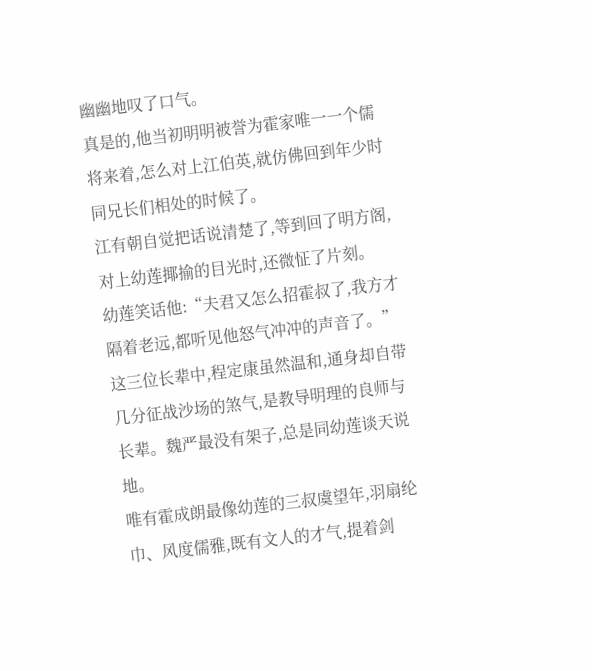幽幽地叹了口气。
真是的,他当初明明被誉为霍家唯一一个儒将来着,怎么对上江伯英,就仿佛回到年少时同兄长们相处的时候了。
江有朝自觉把话说清楚了,等到回了明方阁,对上幼莲揶揄的目光时,还微怔了片刻。
幼莲笑话他:“夫君又怎么招霍叔了,我方才隔着老远,都听见他怒气冲冲的声音了。”
这三位长辈中,程定康虽然温和,通身却自带几分征战沙场的煞气,是教导明理的良师与长辈。魏严最没有架子,总是同幼莲谈天说地。
唯有霍成朗最像幼莲的三叔虞望年,羽扇纶巾、风度儒雅,既有文人的才气,提着剑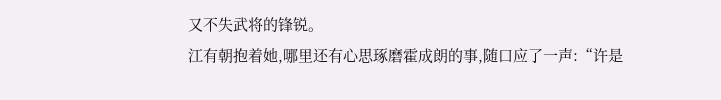又不失武将的锋锐。
江有朝抱着她,哪里还有心思琢磨霍成朗的事,随口应了一声:“许是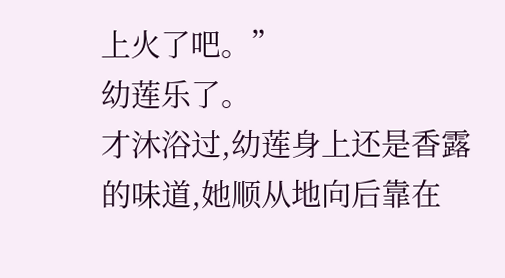上火了吧。”
幼莲乐了。
才沐浴过,幼莲身上还是香露的味道,她顺从地向后靠在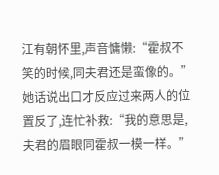江有朝怀里,声音慵懒:“霍叔不笑的时候,同夫君还是蛮像的。”
她话说出口才反应过来两人的位置反了,连忙补救:“我的意思是,夫君的眉眼同霍叔一模一样。”